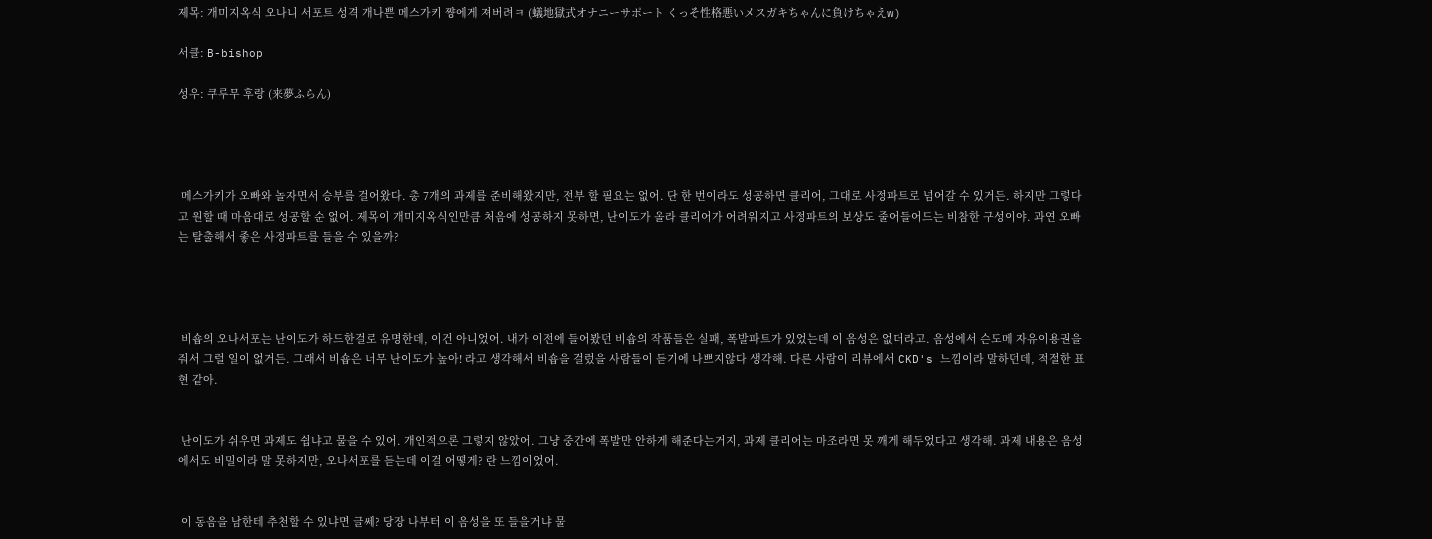제목: 개미지옥식 오나니 서포트 성격 개나쁜 메스가키 쨩에게 져버려ㅋ (蟻地獄式オナニーサポート くっそ性格悪いメスガキちゃんに負けちゃえw)

서클: B-bishop

성우: 쿠루무 후랑 (来夢ふらん)




 메스가키가 오빠와 놀자면서 승부를 걸어왔다. 총 7개의 과제를 준비해왔지만, 전부 할 필요는 없어. 단 한 번이라도 성공하면 클리어, 그대로 사정파트로 넘어갈 수 있거든. 하지만 그렇다고 원할 때 마음대로 성공할 순 없어. 제목이 개미지옥식인만큼 처음에 성공하지 못하면, 난이도가 올라 클리어가 어려워지고 사정파트의 보상도 줄어들어드는 비참한 구성이야. 과연 오빠는 탈출해서 좋은 사정파트를 들을 수 있을까?




 비숍의 오나서포는 난이도가 하드한걸로 유명한데, 이건 아니었어. 내가 이전에 들어봤던 비숍의 작품들은 실패, 폭발파트가 있었는데 이 음성은 없더라고. 음성에서 슨도메 자유이용권을 줘서 그럴 일이 없거든. 그래서 비숍은 너무 난이도가 높아! 라고 생각해서 비숍을 걸렀을 사람들이 듣기에 나쁘지않다 생각해. 다른 사람이 리뷰에서 CKD's 느낌이라 말하던데, 적절한 표현 같아.


 난이도가 쉬우면 과제도 쉽냐고 물을 수 있어. 개인적으론 그렇지 않았어. 그냥 중간에 폭발만 안하게 해준다는거지, 과제 클리어는 마조라면 못 깨게 해두었다고 생각해. 과제 내용은 음성에서도 비밀이라 말 못하지만, 오나서포를 듣는데 이걸 어떻게? 란 느낌이었어.


 이 동음을 남한테 추천할 수 있냐면 글쎄? 당장 나부터 이 음성을 또 들을거냐 물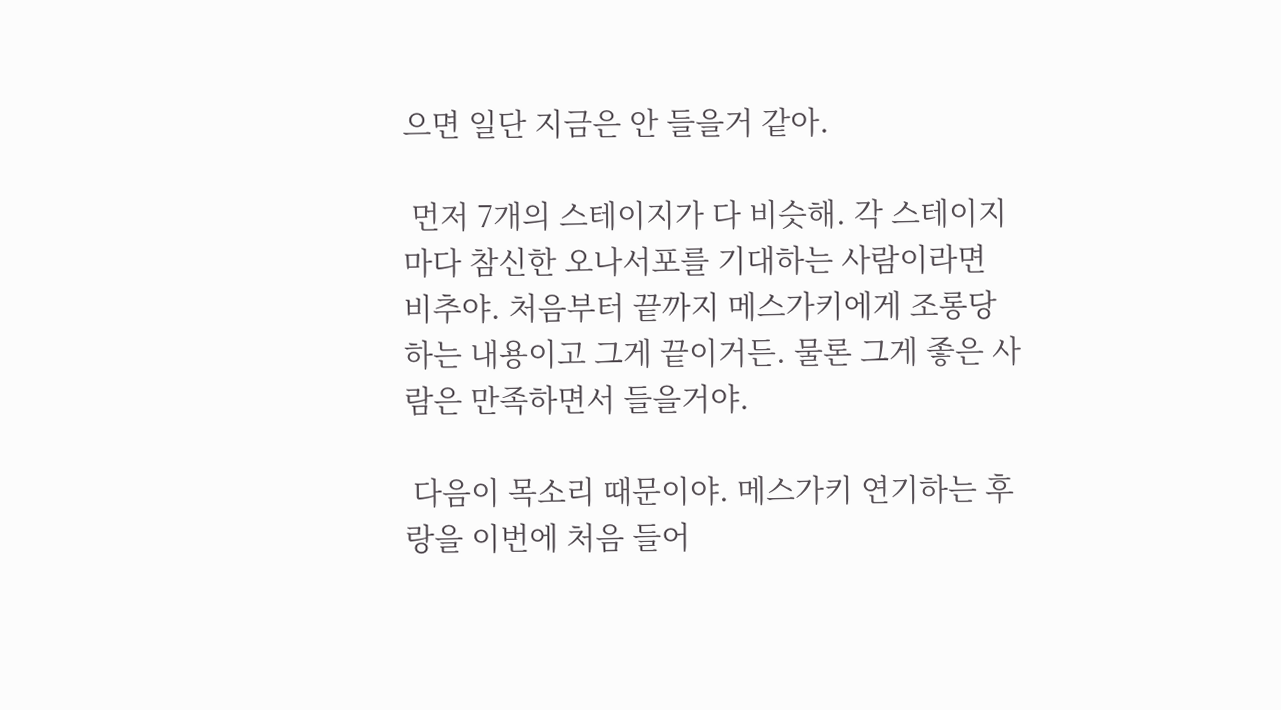으면 일단 지금은 안 들을거 같아.

 먼저 7개의 스테이지가 다 비슷해. 각 스테이지마다 참신한 오나서포를 기대하는 사람이라면 비추야. 처음부터 끝까지 메스가키에게 조롱당하는 내용이고 그게 끝이거든. 물론 그게 좋은 사람은 만족하면서 들을거야.

 다음이 목소리 때문이야. 메스가키 연기하는 후랑을 이번에 처음 들어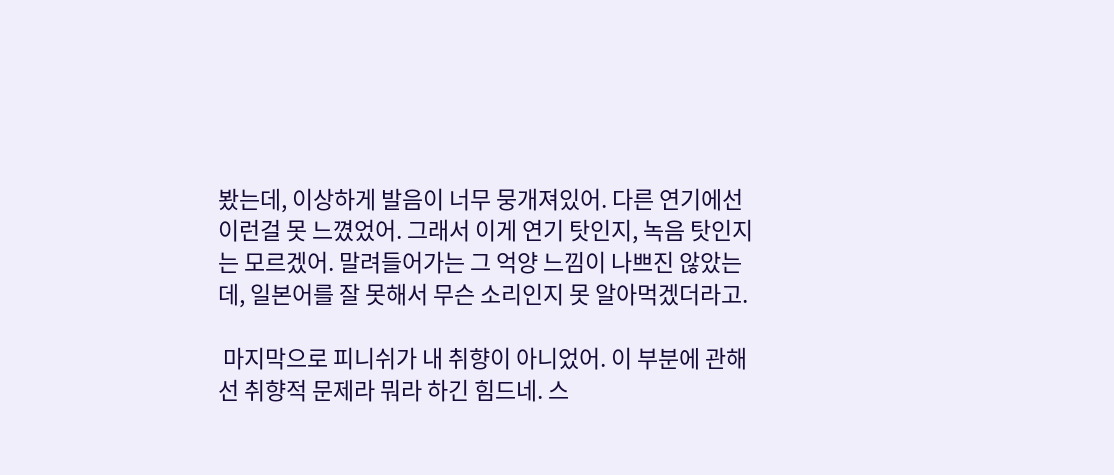봤는데, 이상하게 발음이 너무 뭉개져있어. 다른 연기에선 이런걸 못 느꼈었어. 그래서 이게 연기 탓인지, 녹음 탓인지는 모르겠어. 말려들어가는 그 억양 느낌이 나쁘진 않았는데, 일본어를 잘 못해서 무슨 소리인지 못 알아먹겠더라고.

 마지막으로 피니쉬가 내 취향이 아니었어. 이 부분에 관해선 취향적 문제라 뭐라 하긴 힘드네. 스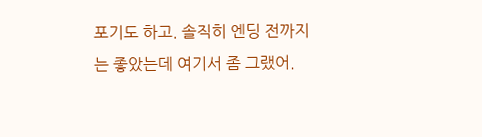포기도 하고. 솔직히 엔딩 전까지는 좋았는데 여기서 좀 그랬어.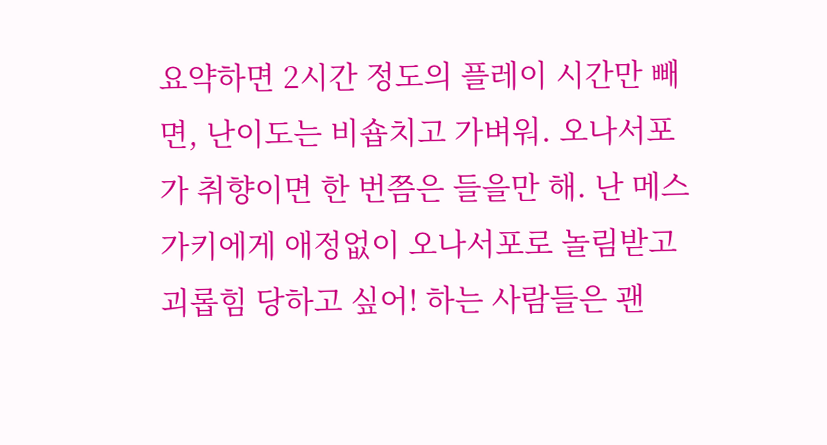요약하면 2시간 정도의 플레이 시간만 빼면, 난이도는 비숍치고 가벼워. 오나서포가 취향이면 한 번쯤은 들을만 해. 난 메스가키에게 애정없이 오나서포로 놀림받고 괴롭힘 당하고 싶어! 하는 사람들은 괜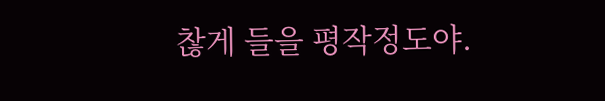찮게 들을 평작정도야.